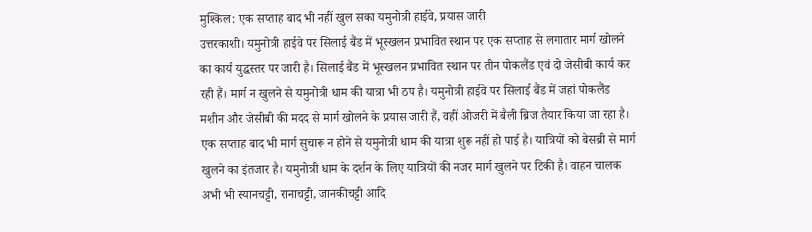मुश्किल: एक सप्ताह बाद भी नहीं खुल सका यमुनोत्री हाईवे, प्रयास जारी
उत्तरकाशी। यमुनोत्री हाईवे पर सिलाई बैंड में भूस्खलन प्रभावित स्थान पर एक सप्ताह से लगातार मार्ग खोलने का कार्य युद्धस्तर पर जारी है। सिलाई बैंड में भूस्खलन प्रभावित स्थान पर तीन पोकलैंड एवं दो जेसीबी कार्य कर रही हैं। मार्ग न खुलने से यमुनोत्री धाम की यात्रा भी ठप है। यमुनोत्री हाईवे पर सिलाई बैंड में जहां पोकलैंड मशीन और जेसीबी की मदद से मार्ग खोलने के प्रयास जारी हैं, वहीं ओजरी में बैली ब्रिज तैयार किया जा रहा है। एक सप्ताह बाद भी मार्ग सुचारू न होने से यमुनोत्री धाम की यात्रा शुरू नहीं हो पाई है। यात्रियों को बेसब्री से मार्ग खुलने का इंतजार है। यमुनोत्री धाम के दर्शन के लिए यात्रियों की नजर मार्ग खुलने पर टिकी है। वाहन चालक अभी भी स्यानचट्टी, रानाचट्टी, जानकीचट्टी आदि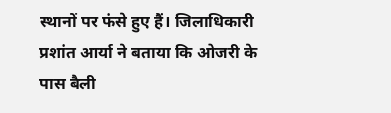स्थानों पर फंसे हुए हैं। जिलाधिकारी प्रशांत आर्या ने बताया कि ओजरी के पास बैली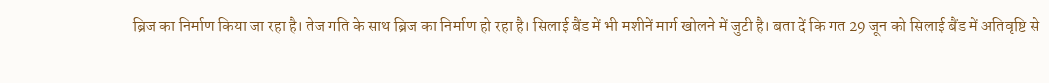ब्रिज का निर्माण किया जा रहा है। तेज गति के साथ ब्रिज का निर्माण हो रहा है। सिलाई बैंड में भी मशीनें मार्ग खोलने में जुटी है। बता दें कि गत 29 जून को सिलाई बैंड में अतिवृष्टि से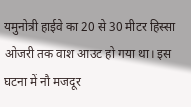यमुनोत्री हाईवे का 20 से 30 मीटर हिस्सा ओजरी तक वाश आउट हो गया था। इस घटना में नौ मजदूर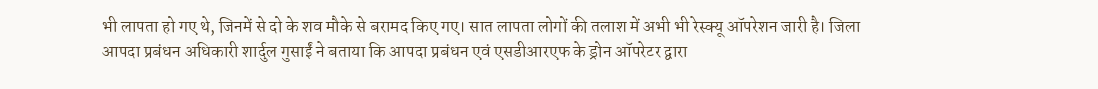भी लापता हो गए थे, जिनमें से दो के शव मौके से बरामद किए गए। सात लापता लोगों की तलाश में अभी भी रेस्क्यू ऑपरेशन जारी है। जिला आपदा प्रबंधन अधिकारी शार्दुल गुसाईं ने बताया कि आपदा प्रबंधन एवं एसडीआरएफ के ड्रोन ऑपरेटर द्वारा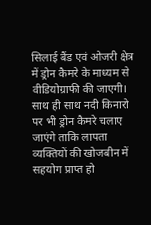सिलाई बैंड एवं ओजरी क्षेत्र में ड्रोन कैमरे के माध्यम से वीडियोग्राफी की जाएगी। साथ ही साथ नदी किनारो पर भी ड्रोन कैमरे चलाए जाएंगे ताकि लापता व्यक्तियों की खोजबीन में सहयोग प्राप्त हो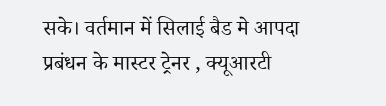सके। वर्तमान में सिलाई बैड मे आपदा प्रबंधन के मास्टर ट्रेनर , क्यूआरटी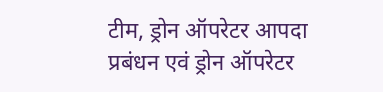टीम, ड्रोन ऑपरेटर आपदा प्रबंधन एवं ड्रोन ऑपरेटर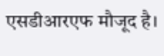एसडीआरएफ मौजूद है।